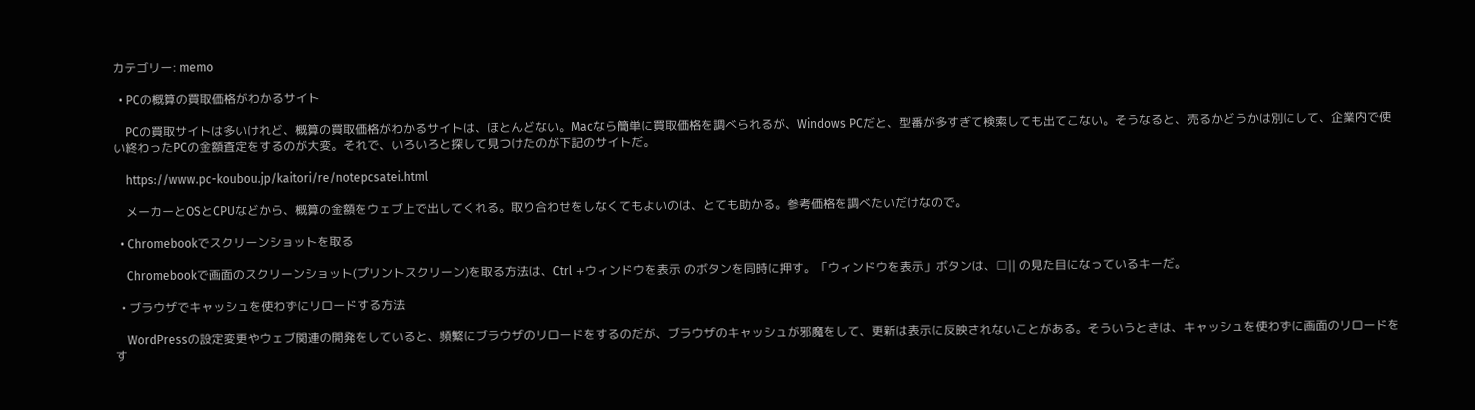カテゴリー: memo

  • PCの概算の買取価格がわかるサイト

    PCの買取サイトは多いけれど、概算の買取価格がわかるサイトは、ほとんどない。Macなら簡単に買取価格を調べられるが、Windows PCだと、型番が多すぎて検索しても出てこない。そうなると、売るかどうかは別にして、企業内で使い終わったPCの金額査定をするのが大変。それで、いろいろと探して見つけたのが下記のサイトだ。

    https://www.pc-koubou.jp/kaitori/re/notepcsatei.html

    メーカーとOSとCPUなどから、概算の金額をウェブ上で出してくれる。取り合わせをしなくてもよいのは、とても助かる。参考価格を調べたいだけなので。

  • Chromebookでスクリーンショットを取る

    Chromebookで画面のスクリーンショット(プリントスクリーン)を取る方法は、Ctrl +ウィンドウを表示 のボタンを同時に押す。「ウィンドウを表示」ボタンは、□|| の見た目になっているキーだ。

  • ブラウザでキャッシュを使わずにリロードする方法

    WordPressの設定変更やウェブ関連の開発をしていると、頻繁にブラウザのリロードをするのだが、ブラウザのキャッシュが邪魔をして、更新は表示に反映されないことがある。そういうときは、キャッシュを使わずに画面のリロードをす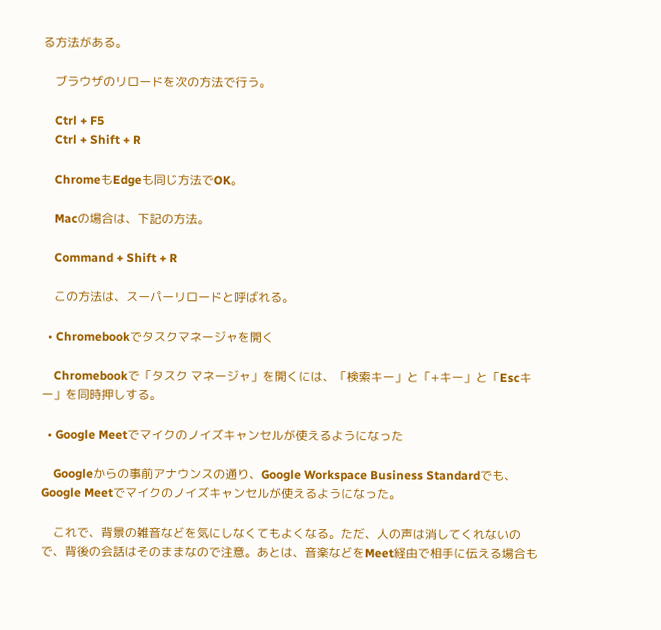る方法がある。

    ブラウザのリロードを次の方法で行う。

    Ctrl + F5
    Ctrl + Shift + R

    ChromeもEdgeも同じ方法でOK。

    Macの場合は、下記の方法。

    Command + Shift + R

    この方法は、スーパーリロードと呼ばれる。

  • Chromebookでタスクマネージャを開く

    Chromebookで「タスク マネージャ」を開くには、「検索キー」と「+キー」と「Escキー」を同時押しする。

  • Google Meetでマイクのノイズキャンセルが使えるようになった

    Googleからの事前アナウンスの通り、Google Workspace Business Standardでも、Google Meetでマイクのノイズキャンセルが使えるようになった。

    これで、背景の雑音などを気にしなくてもよくなる。ただ、人の声は消してくれないので、背後の会話はそのままなので注意。あとは、音楽などをMeet経由で相手に伝える場合も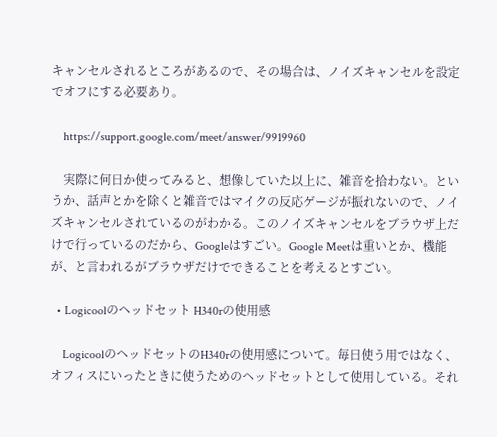キャンセルされるところがあるので、その場合は、ノイズキャンセルを設定でオフにする必要あり。

    https://support.google.com/meet/answer/9919960

    実際に何日か使ってみると、想像していた以上に、雑音を拾わない。というか、話声とかを除くと雑音ではマイクの反応ゲージが振れないので、ノイズキャンセルされているのがわかる。このノイズキャンセルをブラウザ上だけで行っているのだから、Googleはすごい。Google Meetは重いとか、機能が、と言われるがブラウザだけでできることを考えるとすごい。

  • Logicoolのヘッドセット H340rの使用感

    LogicoolのヘッドセットのH340rの使用感について。毎日使う用ではなく、オフィスにいったときに使うためのヘッドセットとして使用している。それ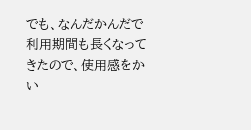でも、なんだかんだで利用期間も長くなってきたので、使用感をかい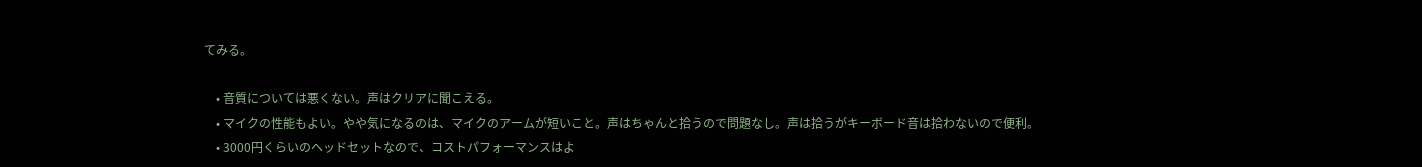てみる。

    • 音質については悪くない。声はクリアに聞こえる。
    • マイクの性能もよい。やや気になるのは、マイクのアームが短いこと。声はちゃんと拾うので問題なし。声は拾うがキーボード音は拾わないので便利。
    • 3000円くらいのヘッドセットなので、コストパフォーマンスはよ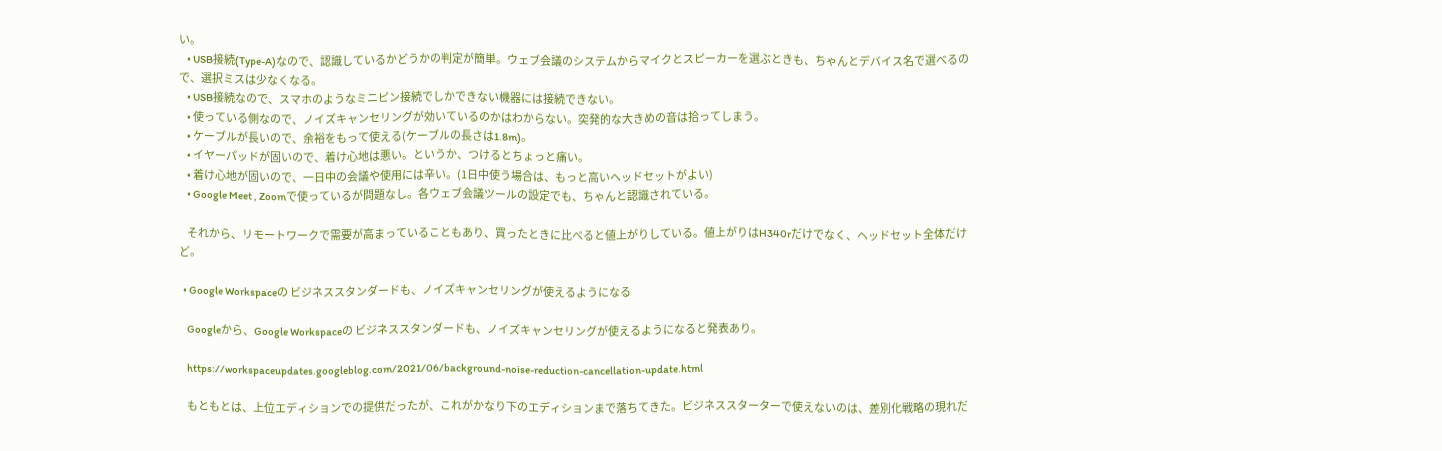い。
    • USB接続(Type-A)なので、認識しているかどうかの判定が簡単。ウェブ会議のシステムからマイクとスピーカーを選ぶときも、ちゃんとデバイス名で選べるので、選択ミスは少なくなる。
    • USB接続なので、スマホのようなミニピン接続でしかできない機器には接続できない。
    • 使っている側なので、ノイズキャンセリングが効いているのかはわからない。突発的な大きめの音は拾ってしまう。
    • ケーブルが長いので、余裕をもって使える(ケーブルの長さは1.8m)。
    • イヤーパッドが固いので、着け心地は悪い。というか、つけるとちょっと痛い。
    • 着け心地が固いので、一日中の会議や使用には辛い。(1日中使う場合は、もっと高いヘッドセットがよい)
    • Google Meet , Zoomで使っているが問題なし。各ウェブ会議ツールの設定でも、ちゃんと認識されている。

    それから、リモートワークで需要が高まっていることもあり、買ったときに比べると値上がりしている。値上がりはH340rだけでなく、ヘッドセット全体だけど。

  • Google Workspaceの ビジネススタンダードも、ノイズキャンセリングが使えるようになる

    Googleから、Google Workspaceの ビジネススタンダードも、ノイズキャンセリングが使えるようになると発表あり。

    https://workspaceupdates.googleblog.com/2021/06/background-noise-reduction-cancellation-update.html

    もともとは、上位エディションでの提供だったが、これがかなり下のエディションまで落ちてきた。ビジネススターターで使えないのは、差別化戦略の現れだ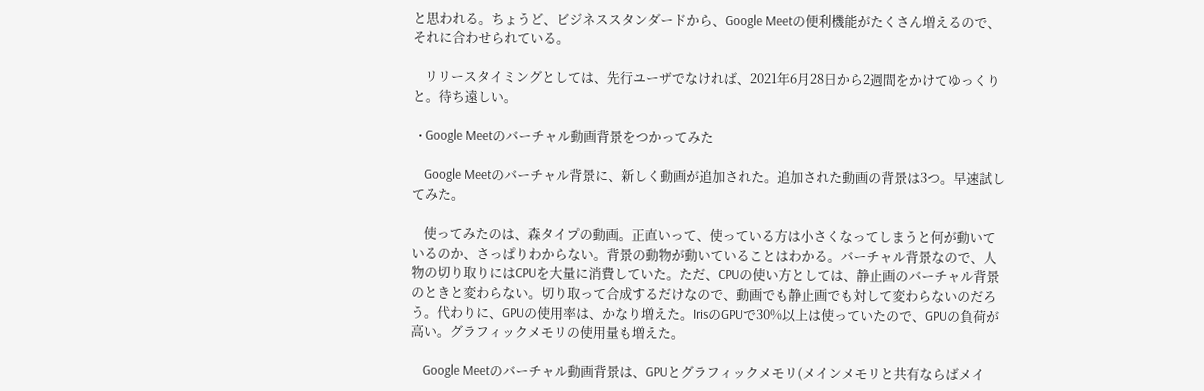と思われる。ちょうど、ビジネススタンダードから、Google Meetの便利機能がたくさん増えるので、それに合わせられている。

    リリースタイミングとしては、先行ユーザでなければ、2021年6月28日から2週間をかけてゆっくりと。待ち遠しい。

  • Google Meetのバーチャル動画背景をつかってみた

    Google Meetのバーチャル背景に、新しく動画が追加された。追加された動画の背景は3つ。早速試してみた。

    使ってみたのは、森タイプの動画。正直いって、使っている方は小さくなってしまうと何が動いているのか、さっぱりわからない。背景の動物が動いていることはわかる。バーチャル背景なので、人物の切り取りにはCPUを大量に消費していた。ただ、CPUの使い方としては、静止画のバーチャル背景のときと変わらない。切り取って合成するだけなので、動画でも静止画でも対して変わらないのだろう。代わりに、GPUの使用率は、かなり増えた。IrisのGPUで30%以上は使っていたので、GPUの負荷が高い。グラフィックメモリの使用量も増えた。

    Google Meetのバーチャル動画背景は、GPUとグラフィックメモリ(メインメモリと共有ならばメイ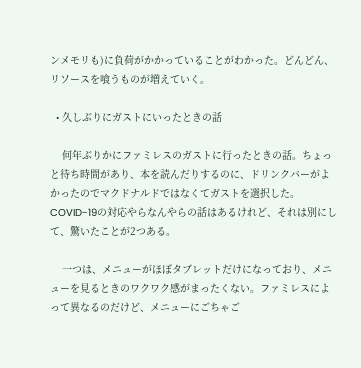ンメモリも)に負荷がかかっていることがわかった。どんどん、リソースを喰うものが増えていく。

  • 久しぶりにガストにいったときの話

    何年ぶりかにファミレスのガストに行ったときの話。ちょっと待ち時間があり、本を読んだりするのに、ドリンクバーがよかったのでマクドナルドではなくてガストを選択した。COVID-19の対応やらなんやらの話はあるけれど、それは別にして、驚いたことが2つある。

    一つは、メニューがほぼタブレットだけになっており、メニューを見るときのワクワク感がまったくない。ファミレスによって異なるのだけど、メニューにごちゃご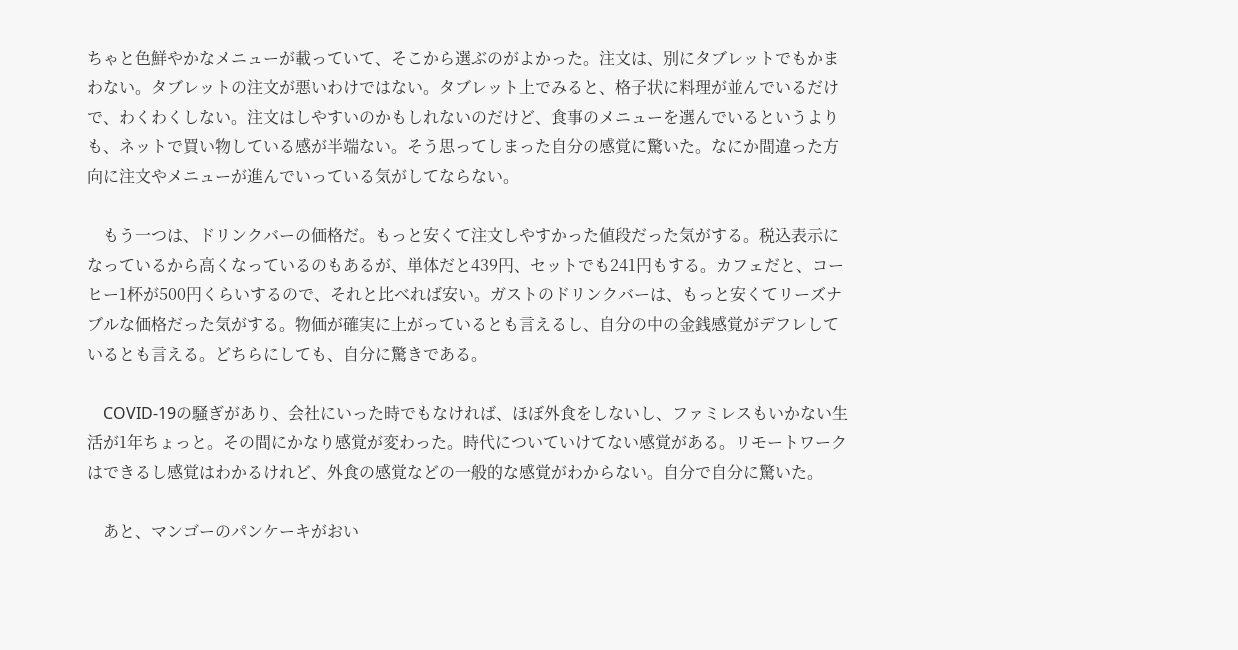ちゃと色鮮やかなメニューが載っていて、そこから選ぶのがよかった。注文は、別にタブレットでもかまわない。タブレットの注文が悪いわけではない。タブレット上でみると、格子状に料理が並んでいるだけで、わくわくしない。注文はしやすいのかもしれないのだけど、食事のメニューを選んでいるというよりも、ネットで買い物している感が半端ない。そう思ってしまった自分の感覚に驚いた。なにか間違った方向に注文やメニューが進んでいっている気がしてならない。

    もう一つは、ドリンクバーの価格だ。もっと安くて注文しやすかった値段だった気がする。税込表示になっているから高くなっているのもあるが、単体だと439円、セットでも241円もする。カフェだと、コーヒー1杯が500円くらいするので、それと比べれば安い。ガストのドリンクバーは、もっと安くてリーズナブルな価格だった気がする。物価が確実に上がっているとも言えるし、自分の中の金銭感覚がデフレしているとも言える。どちらにしても、自分に驚きである。

    COVID-19の騒ぎがあり、会社にいった時でもなければ、ほぼ外食をしないし、ファミレスもいかない生活が1年ちょっと。その間にかなり感覚が変わった。時代についていけてない感覚がある。リモートワークはできるし感覚はわかるけれど、外食の感覚などの一般的な感覚がわからない。自分で自分に驚いた。

    あと、マンゴーのパンケーキがおい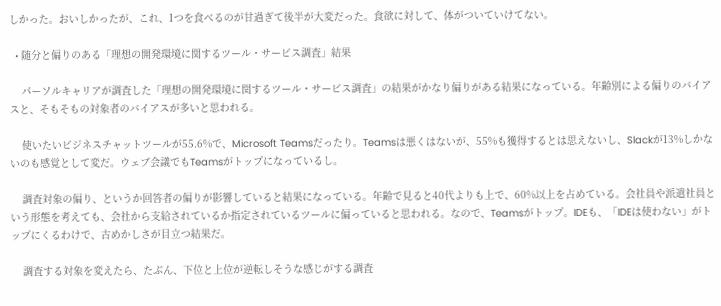しかった。おいしかったが、これ、1つを食べるのが甘過ぎて後半が大変だった。食欲に対して、体がついていけてない。

  • 随分と偏りのある「理想の開発環境に関するツール・サービス調査」結果

    パーソルキャリアが調査した「理想の開発環境に関するツール・サービス調査」の結果がかなり偏りがある結果になっている。年齢別による偏りのバイアスと、そもそもの対象者のバイアスが多いと思われる。

    使いたいビジネスチャットツールが55.6%で、Microsoft Teamsだったり。Teamsは悪くはないが、55%も獲得するとは思えないし、Slackが13%しかないのも感覚として変だ。ウェブ会議でもTeamsがトップになっているし。

    調査対象の偏り、というか回答者の偏りが影響していると結果になっている。年齢で見ると40代よりも上で、60%以上を占めている。会社員や派遣社員という形態を考えても、会社から支給されているか指定されているツールに偏っていると思われる。なので、Teamsがトップ。IDEも、「IDEは使わない」がトップにくるわけで、古めかしさが目立つ結果だ。

    調査する対象を変えたら、たぶん、下位と上位が逆転しそうな感じがする調査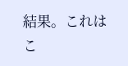結果。これはこ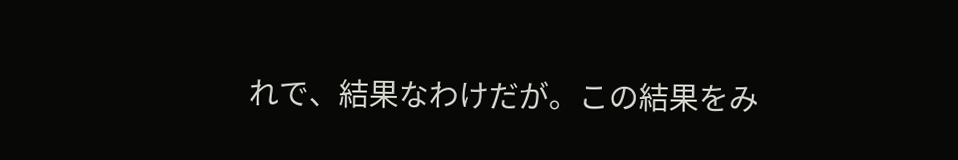れで、結果なわけだが。この結果をみ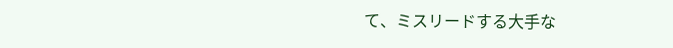て、ミスリードする大手な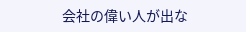会社の偉い人が出な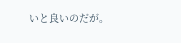いと良いのだが。